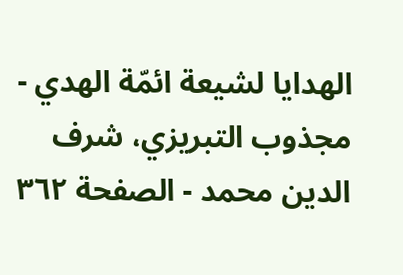الهدايا لشيعة ائمّة الهدي - مجذوب التبریزي، شرف الدین محمد - الصفحة ٣٦٢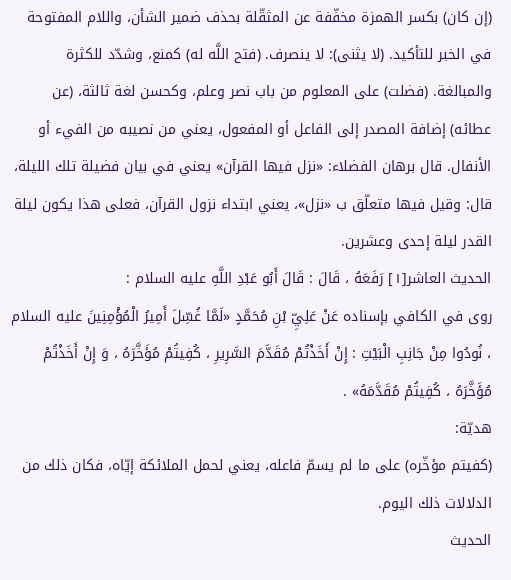(إن كان) بكسر الهمزة مخفّفة عن المثقّلة بحذف ضمير الشأن، واللام المفتوحة في الخبر للتأكيد. (لا يثنى): لا ينصرف. (فتح اللَّه له) كمنع، وشدّد للكثرة والمبالغة. (فضلت) على المعلوم من باب نصر وعلم، وكحسن لغة ثالثة، (عن عطائه) إضافة المصدر إلى الفاعل أو المفعول، يعني من نصيبه من الفيء أو الأنفال. قال برهان الفضلاء: «نزل فيها القرآن» يعني في بيان فضيلة تلك الليلة، قال: وقيل فيها متعلّق ب «نزل»، يعني ابتداء نزول القرآن، فعلى هذا يكون ليلة القدر ليلة إحدى وعشرين.
الحديث العاشر[١] رَفَعَهُ ، قَالَ : قَالَ أَبُو عَبْدِ اللَّهِ عليه السلام :
روى في الكافي بإسناده عَنْ عَلِيِّ بْنِ مُحَمَّدٍ «لَمَّا غُسِّلَ أَمِيرُ الْمُؤْمِنِينَ عليه السلام ، نُودُوا مِنْ جَانِبِ الْبَيْتِ : إِنْ أَخَذْتُمْ مُقَدَّمَ السَّرِيرِ ، كُفِيتُمْ مُؤَخَّرَهُ ، وَ إِنْ أَخَذْتُمْ مُؤَخَّرَهُ ، كُفِيتُمْ مُقَدَّمَهُ» .
هديّة:
(كفيتم مؤخّره) على ما لم يسمّ فاعله، يعني لحمل الملائكة إيّاه، فكان ذلك من الدلالات ذلك اليوم.
الحديث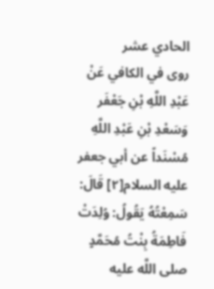الحادي عشر
روى في الكافي عَنْ عَبْدِ اللَّهِ بْنِ جَعْفَر وَسَعْدِ بْنِ عَبْدِ اللَّهِ مُسْنَداً عن أبي جعفر عليه السلام[٢] قَالَ: سَمِعْتُهُ يَقُولُ: وُلِدَتْ فَاطِمَةُ بِنْتُ مُحَمَّدٍ صلى اللَّه عليه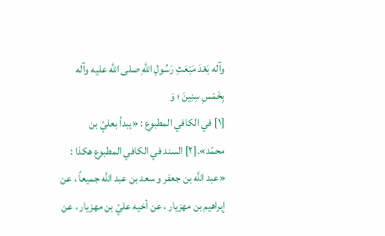وآله بَعْدَ مَبْعَثِ رَسُولِ اللَّهِ صلى اللَّه عليه وآله بِخَمْسِ سِنِينَ ؛ وَ
[١] في الكافي المطبوع : «يبدأ بعليّ بن محمّد».[٢] السند في الكافي المطبوع هكذا : «عبد اللَّه بن جعفر و سعد بن عبد اللَّه جميعاً ، عن إبراهيم بن مهزيار ، عن أخيه عليّ بن مهزيار ، عن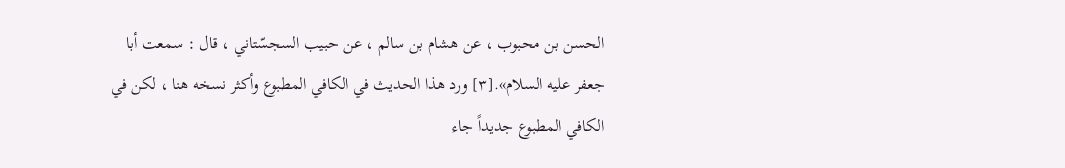الحسن بن محبوب ، عن هشام بن سالم ، عن حبيب السجسّتاني ، قال : سمعت أبا جعفر عليه السلام».[٣] ورد هذا الحديث في الكافي المطبوع وأكثر نسخه هنا ، لكن في الكافي المطبوع جديداً جاء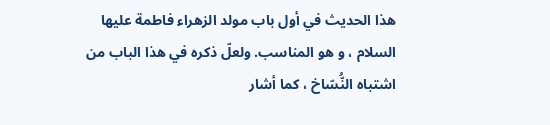هذا الحديث في أول باب مولد الزهراء فاطمة عليها السلام ، و هو المناسب. ولعلّ ذكره في هذا الباب من اشتباه النُّسّاخ ، كما أشار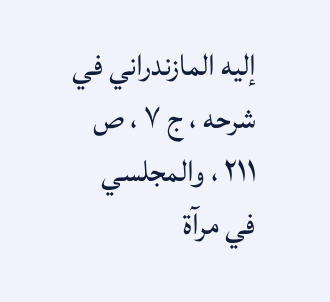إليه المازندراني في شرحه ، ج ٧ ، ص ٢١١ ، والمجلسي في مرآة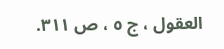العقول ، ج ٥ ، ص ٣١١.